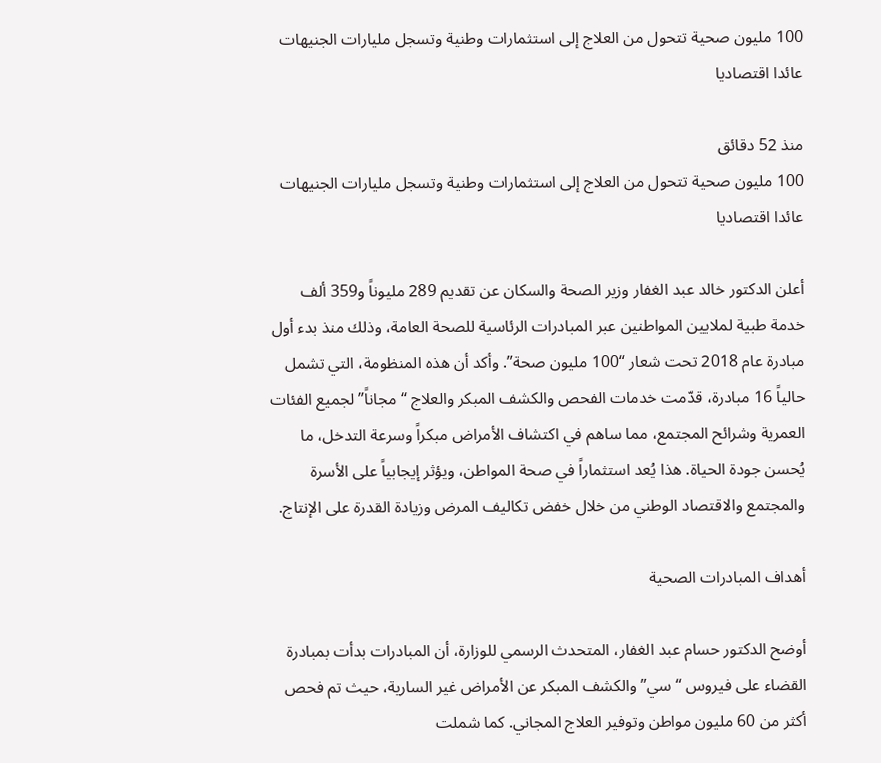100 مليون صحية تتحول من العلاج إلى استثمارات وطنية وتسجل مليارات الجنيهات عائدا اقتصاديا

منذ 52 دقائق
100 مليون صحية تتحول من العلاج إلى استثمارات وطنية وتسجل مليارات الجنيهات عائدا اقتصاديا

أعلن الدكتور خالد عبد الغفار وزير الصحة والسكان عن تقديم 289 مليوناً و359 ألف خدمة طبية لملايين المواطنين عبر المبادرات الرئاسية للصحة العامة، وذلك منذ بدء أول مبادرة عام 2018 تحت شعار “100 مليون صحة”. وأكد أن هذه المنظومة، التي تشمل حالياً 16 مبادرة، قدّمت خدمات الفحص والكشف المبكر والعلاج “مجاناً” لجميع الفئات العمرية وشرائح المجتمع، مما ساهم في اكتشاف الأمراض مبكراً وسرعة التدخل، ما يُحسن جودة الحياة. هذا يُعد استثماراً في صحة المواطن، ويؤثر إيجابياً على الأسرة والمجتمع والاقتصاد الوطني من خلال خفض تكاليف المرض وزيادة القدرة على الإنتاج.

أهداف المبادرات الصحية

أوضح الدكتور حسام عبد الغفار، المتحدث الرسمي للوزارة، أن المبادرات بدأت بمبادرة القضاء على فيروس “سي” والكشف المبكر عن الأمراض غير السارية، حيث تم فحص أكثر من 60 مليون مواطن وتوفير العلاج المجاني. كما شملت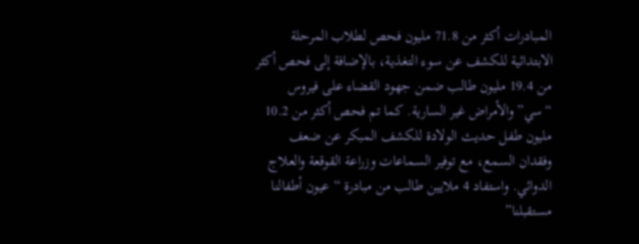المبادرات أكثر من 71.8 مليون فحص لطلاب المرحلة الابتدائية للكشف عن سوء التغذية، بالإضافة إلى فحص أكثر من 19.4 مليون طالب ضمن جهود القضاء على فيروس “سي” والأمراض غير السارية. كما تم فحص أكثر من 10.2 مليون طفل حديث الولادة للكشف المبكر عن ضعف وفقدان السمع، مع توفير السماعات وزراعة القوقعة والعلاج الدوائي. واستفاد 4 ملايين طالب من مبادرة “عيون أطفالنا مستقبلنا”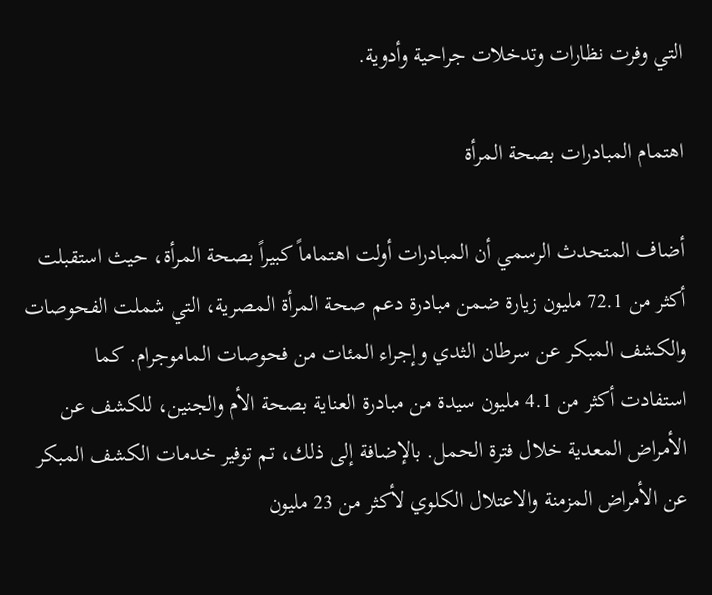التي وفرت نظارات وتدخلات جراحية وأدوية.

اهتمام المبادرات بصحة المرأة

أضاف المتحدث الرسمي أن المبادرات أولت اهتماماً كبيراً بصحة المرأة، حيث استقبلت أكثر من 72.1 مليون زيارة ضمن مبادرة دعم صحة المرأة المصرية، التي شملت الفحوصات والكشف المبكر عن سرطان الثدي وإجراء المئات من فحوصات الماموجرام. كما استفادت أكثر من 4.1 مليون سيدة من مبادرة العناية بصحة الأم والجنين، للكشف عن الأمراض المعدية خلال فترة الحمل. بالإضافة إلى ذلك، تم توفير خدمات الكشف المبكر عن الأمراض المزمنة والاعتلال الكلوي لأكثر من 23 مليون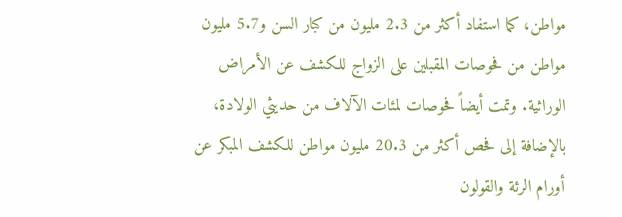مواطن، كما استفاد أكثر من 2.3 مليون من كبار السن و5.7 مليون مواطن من فحوصات المقبلين على الزواج للكشف عن الأمراض الوراثية. وتمت أيضاً فحوصات لمئات الآلاف من حديثي الولادة، بالإضافة إلى فحص أكثر من 20.3 مليون مواطن للكشف المبكر عن أورام الرئة والقولون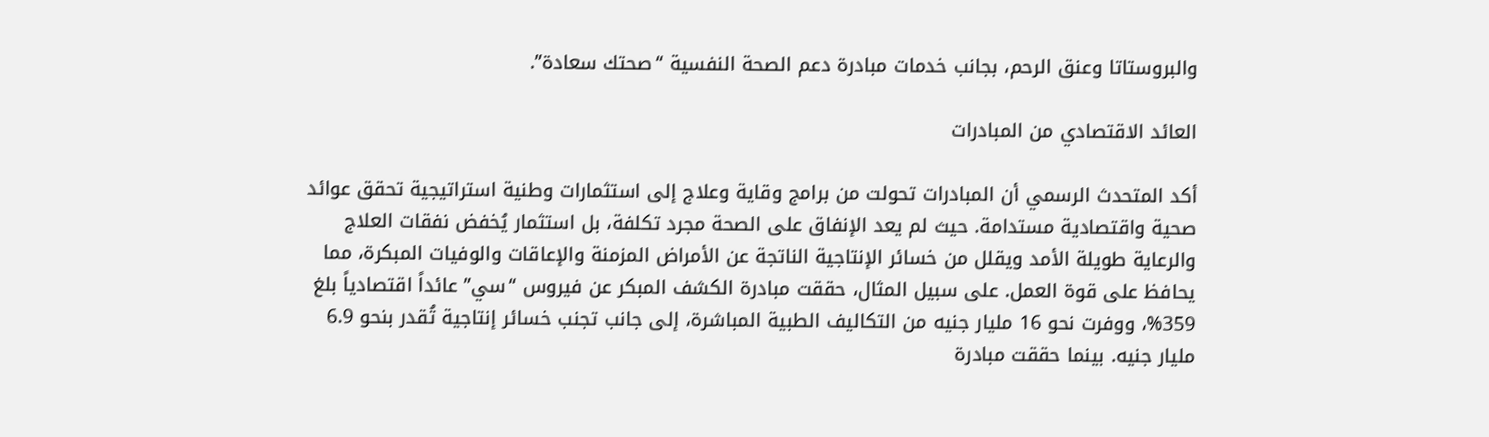والبروستاتا وعنق الرحم، بجانب خدمات مبادرة دعم الصحة النفسية “صحتك سعادة”.

العائد الاقتصادي من المبادرات

أكد المتحدث الرسمي أن المبادرات تحولت من برامج وقاية وعلاج إلى استثمارات وطنية استراتيجية تحقق عوائد صحية واقتصادية مستدامة. حيث لم يعد الإنفاق على الصحة مجرد تكلفة، بل استثمار يُخفض نفقات العلاج والرعاية طويلة الأمد ويقلل من خسائر الإنتاجية الناتجة عن الأمراض المزمنة والإعاقات والوفيات المبكرة، مما يحافظ على قوة العمل. على سبيل المثال، حققت مبادرة الكشف المبكر عن فيروس “سي” عائداً اقتصادياً بلغ 359%، ووفرت نحو 16 مليار جنيه من التكاليف الطبية المباشرة، إلى جانب تجنب خسائر إنتاجية تُقدر بنحو 6.9 مليار جنيه. بينما حققت مبادرة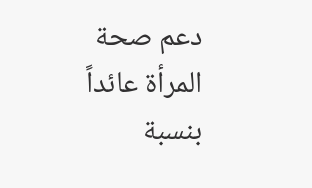دعم صحة المرأة عائداً بنسبة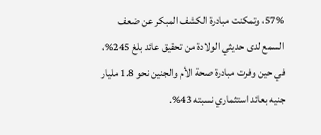57%، وتمكنت مبادرة الكشف المبكر عن ضعف السمع لدى حديثي الولادة من تحقيق عائد بلغ 245%، في حين وفرت مبادرة صحة الأم والجنين نحو 1.8 مليار جنيه بعائد استثماري نسبته 43%.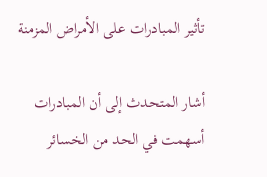تأثير المبادرات على الأمراض المزمنة

أشار المتحدث إلى أن المبادرات أسهمت في الحد من الخسائر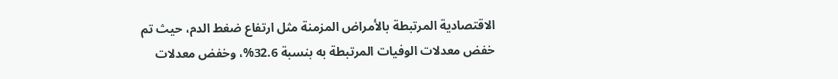الاقتصادية المرتبطة بالأمراض المزمنة مثل ارتفاع ضغط الدم، حيث تم خفض معدلات الوفيات المرتبطة به بنسبة 32.6%، وخفض معدلات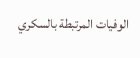الوفيات المرتبطة بالسكري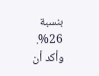بنسبة 26%. وأكد أن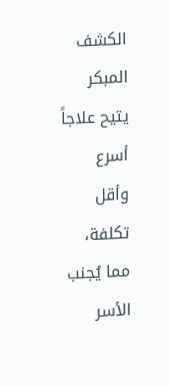الكشف المبكر يتيح علاجاً أسرع وأقل تكلفة، مما يُجنب الأسر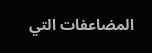المضاعفات التي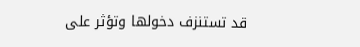قد تستنزف دخولها وتؤثر على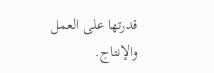قدرتها على العمل والإنتاج.